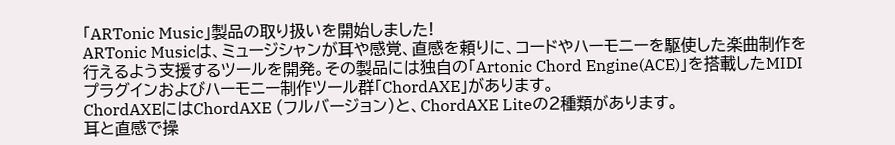「ARTonic Music」製品の取り扱いを開始しました!
ARTonic Musicは、ミュージシャンが耳や感覚、直感を頼りに、コードやハーモニーを駆使した楽曲制作を行えるよう支援するツールを開発。その製品には独自の「Artonic Chord Engine(ACE)」を搭載したMIDIプラグインおよびハーモニー制作ツール群「ChordAXE」があります。
ChordAXEにはChordAXE (フルバージョン)と、ChordAXE Liteの2種類があります。
耳と直感で操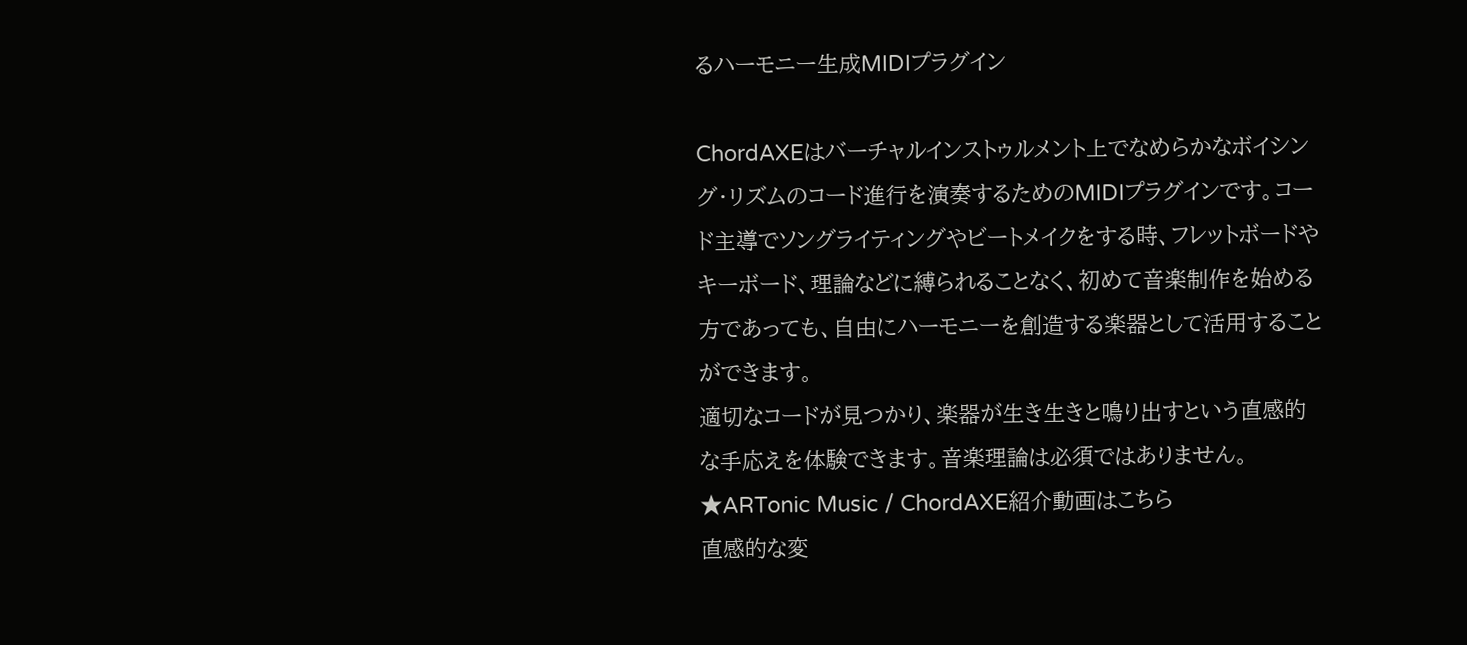るハーモニー生成MIDIプラグイン

ChordAXEはバーチャルインストゥルメント上でなめらかなボイシング・リズムのコード進行を演奏するためのMIDIプラグインです。コード主導でソングライティングやビートメイクをする時、フレットボードやキーボード、理論などに縛られることなく、初めて音楽制作を始める方であっても、自由にハーモニーを創造する楽器として活用することができます。
適切なコードが見つかり、楽器が生き生きと鳴り出すという直感的な手応えを体験できます。音楽理論は必須ではありません。
★ARTonic Music / ChordAXE紹介動画はこちら
直感的な変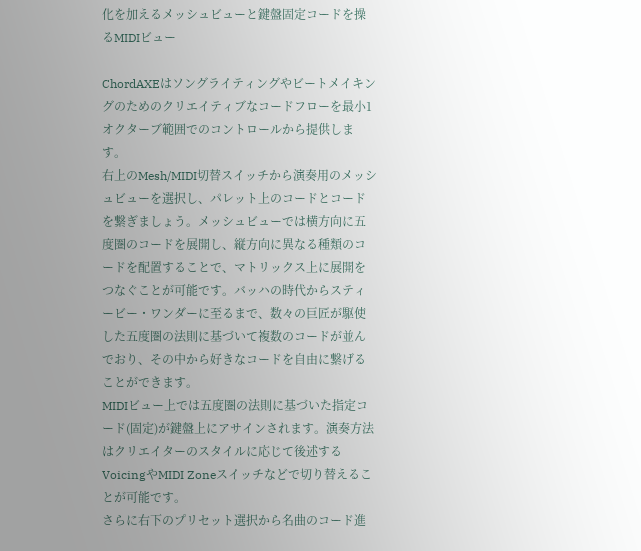化を加えるメッシュビューと鍵盤固定コードを操るMIDIビュー

ChordAXEはソングライティングやビートメイキングのためのクリエイティブなコードフローを最小1オクターブ範囲でのコントロールから提供します。
右上のMesh/MIDI切替スイッチから演奏用のメッシュビューを選択し、パレット上のコードとコードを繋ぎましょう。メッシュビューでは横方向に五度圏のコードを展開し、縦方向に異なる種類のコードを配置することで、マトリックス上に展開をつなぐことが可能です。バッハの時代からスティービー・ワンダーに至るまで、数々の巨匠が駆使した五度圏の法則に基づいて複数のコードが並んでおり、その中から好きなコードを自由に繋げることができます。
MIDIビュー上では五度圏の法則に基づいた指定コード(固定)が鍵盤上にアサインされます。演奏方法はクリエイターのスタイルに応じて後述するVoicingやMIDI Zoneスイッチなどで切り替えることが可能です。
さらに右下のプリセット選択から名曲のコード進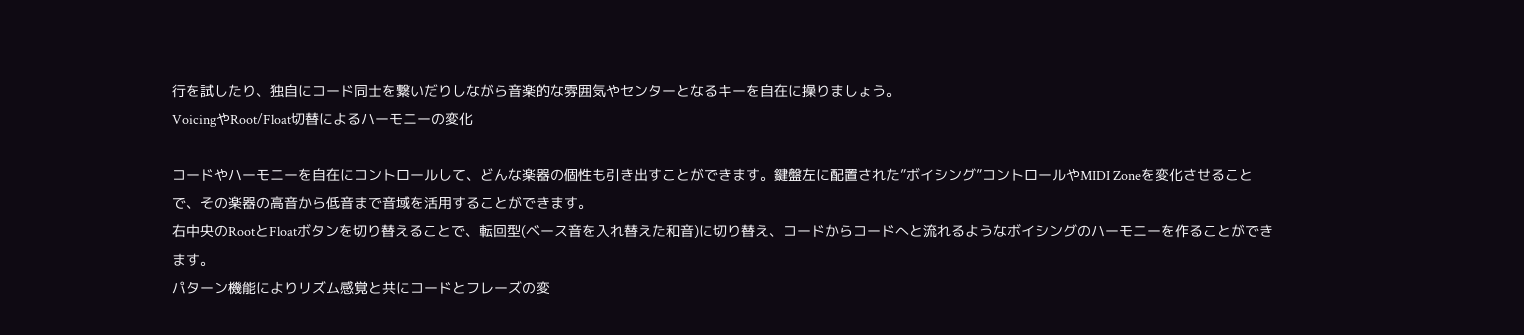行を試したり、独自にコード同士を繋いだりしながら音楽的な雰囲気やセンターとなるキーを自在に操りましょう。
VoicingやRoot/Float切替によるハーモニーの変化

コードやハーモニーを自在にコントロールして、どんな楽器の個性も引き出すことができます。鍵盤左に配置された”ボイシング”コントロールやMIDI Zoneを変化させることで、その楽器の高音から低音まで音域を活用することができます。
右中央のRootとFloatボタンを切り替えることで、転回型(ベース音を入れ替えた和音)に切り替え、コードからコードへと流れるようなボイシングのハーモニーを作ることができます。
パターン機能によりリズム感覚と共にコードとフレーズの変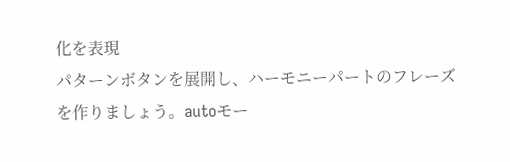化を表現
パターンボタンを展開し、ハーモニーパートのフレーズを作りましょう。autoモー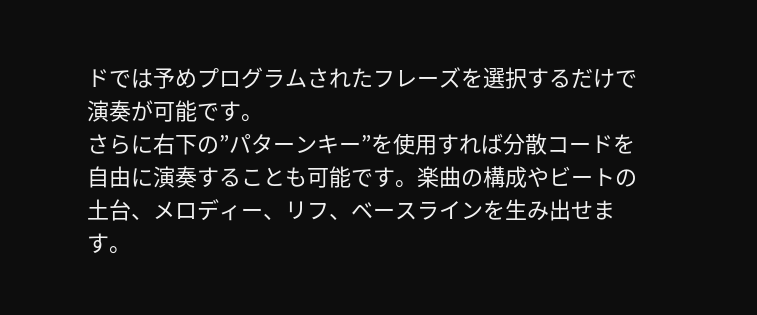ドでは予めプログラムされたフレーズを選択するだけで演奏が可能です。
さらに右下の”パターンキー”を使用すれば分散コードを自由に演奏することも可能です。楽曲の構成やビートの土台、メロディー、リフ、ベースラインを生み出せます。